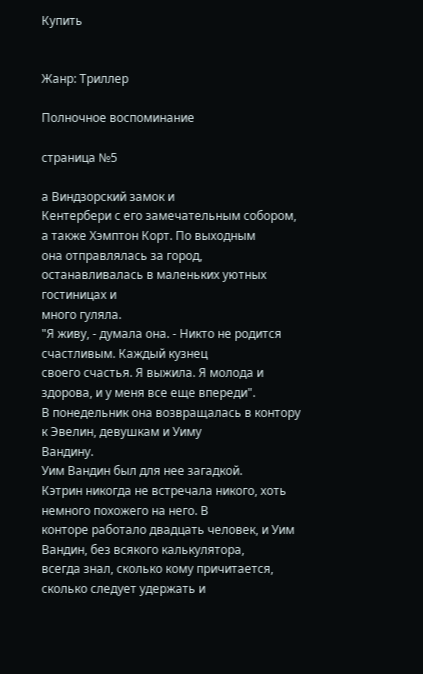Купить


Жанр: Триллер

Полночное воспоминание

страница №5

а Виндзорский замок и
Кентербери с его замечательным собором, а также Хэмптон Корт. По выходным
она отправлялась за город, останавливалась в маленьких уютных гостиницах и
много гуляла.
"Я живу, - думала она. - Никто не родится счастливым. Каждый кузнец
своего счастья. Я выжила. Я молода и здорова, и у меня все еще впереди".
В понедельник она возвращалась в контору к Эвелин, девушкам и Уиму
Вандину.
Уим Вандин был для нее загадкой.
Кэтрин никогда не встречала никого, хоть немного похожего на него. В
конторе работало двадцать человек, и Уим Вандин, без всякого калькулятора,
всегда знал, сколько кому причитается, сколько следует удержать и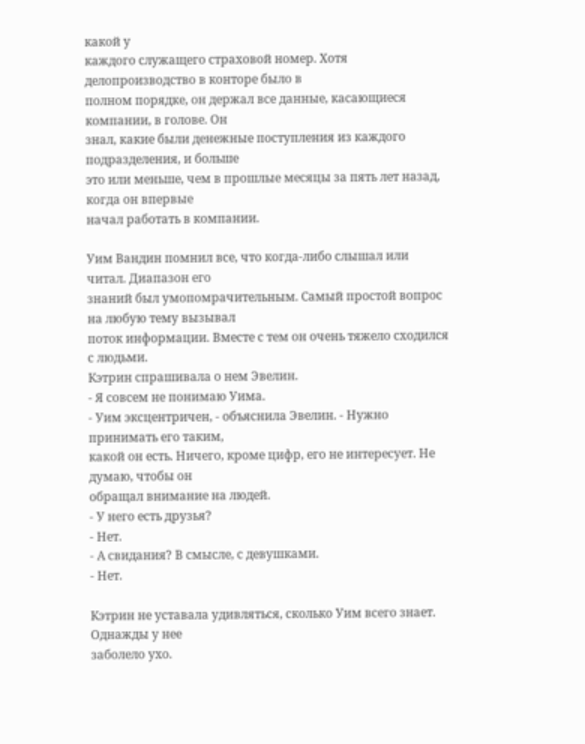какой у
каждого служащего страховой номер. Хотя делопроизводство в конторе было в
полном порядке, он держал все данные, касающиеся компании, в голове. Он
знал, какие были денежные поступления из каждого подразделения, и больше
это или меньше, чем в прошлые месяцы за пять лет назад, когда он впервые
начал работать в компании.

Уим Вандин помнил все, что когда-либо слышал или читал. Диапазон его
знаний был умопомрачительным. Самый простой вопрос на любую тему вызывал
поток информации. Вместе с тем он очень тяжело сходился с людьми.
Кэтрин спрашивала о нем Эвелин.
- Я совсем не понимаю Уима.
- Уим эксцентричен, - объяснила Эвелин. - Нужно принимать его таким,
какой он есть. Ничего, кроме цифр, его не интересует. Не думаю, чтобы он
обращал внимание на людей.
- У него есть друзья?
- Нет.
- А свидания? В смысле, с девушками.
- Нет.

Кэтрин не уставала удивляться, сколько Уим всего знает. Однажды у нее
заболело ухо.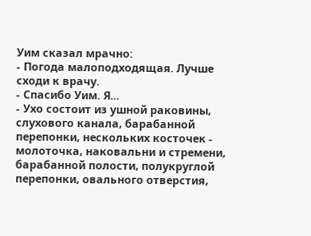Уим сказал мрачно:
- Погода малоподходящая. Лучше сходи к врачу.
- Спасибо Уим. Я...
- Ухо состоит из ушной раковины, слухового канала, барабанной
перепонки, нескольких косточек - молоточка, наковальни и стремени,
барабанной полости, полукруглой перепонки, овального отверстия,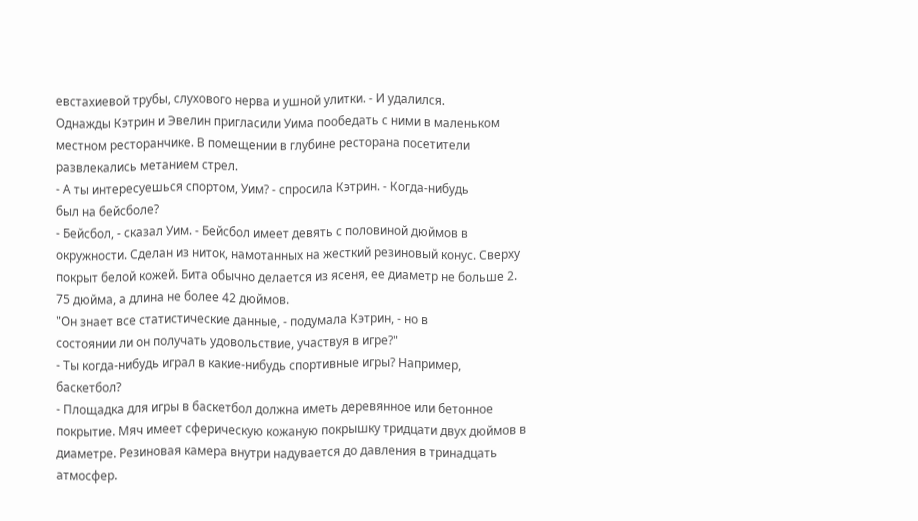евстахиевой трубы, слухового нерва и ушной улитки. - И удалился.
Однажды Кэтрин и Эвелин пригласили Уима пообедать с ними в маленьком
местном ресторанчике. В помещении в глубине ресторана посетители
развлекались метанием стрел.
- А ты интересуешься спортом, Уим? - спросила Кэтрин. - Когда-нибудь
был на бейсболе?
- Бейсбол, - сказал Уим. - Бейсбол имеет девять с половиной дюймов в
окружности. Сделан из ниток, намотанных на жесткий резиновый конус. Сверху
покрыт белой кожей. Бита обычно делается из ясеня, ее диаметр не больше 2.
75 дюйма, а длина не более 42 дюймов.
"Он знает все статистические данные, - подумала Кэтрин, - но в
состоянии ли он получать удовольствие, участвуя в игре?"
- Ты когда-нибудь играл в какие-нибудь спортивные игры? Например,
баскетбол?
- Площадка для игры в баскетбол должна иметь деревянное или бетонное
покрытие. Мяч имеет сферическую кожаную покрышку тридцати двух дюймов в
диаметре. Резиновая камера внутри надувается до давления в тринадцать
атмосфер.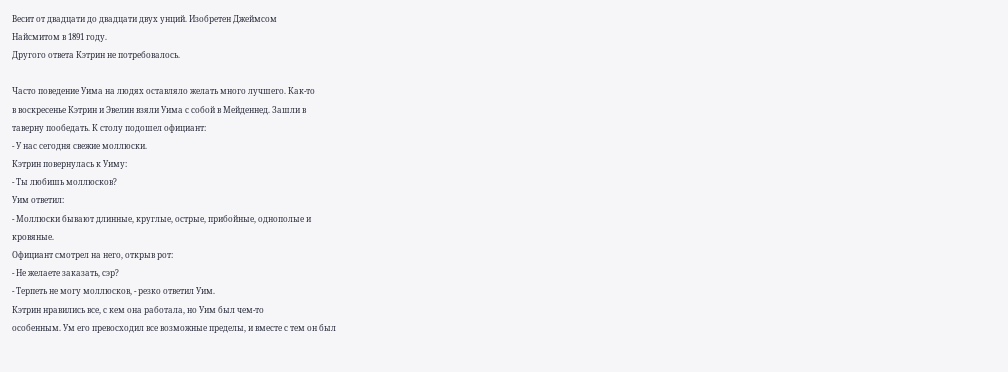Весит от двадцати до двадцати двух унций. Изобретен Джеймсом
Найсмитом в 1891 году.
Другого ответа Кэтрин не потребовалось.

Часто поведение Уима на людях оставляло желать много лучшего. Как-то
в воскресенье Кэтрин и Эвелин взяли Уима с собой в Мейденнед. Зашли в
таверну пообедать. К столу подошел официант:
- У нас сегодня свежие моллюски.
Кэтрин повернулась к Уиму:
- Ты любишь моллюсков?
Уим ответил:
- Моллюски бывают длинные, круглые, острые, прибойные, однополые и
кровяные.
Официант смотрел на него, открыв рот:
- Не желаете заказать, сэр?
- Терпеть не могу моллюсков, - резко ответил Уим.
Кэтрин нравились все, с кем она работала, но Уим был чем-то
особенным. Ум его превосходил все возможные пределы, и вместе с тем он был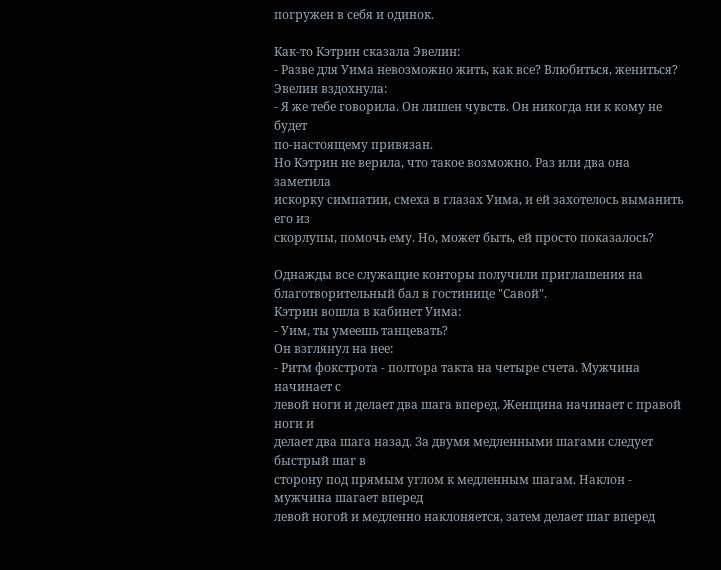погружен в себя и одинок.

Как-то Кэтрин сказала Эвелин:
- Разве для Уима невозможно жить, как все? Влюбиться, жениться?
Эвелин вздохнула:
- Я же тебе говорила. Он лишен чувств. Он никогда ни к кому не будет
по-настоящему привязан.
Но Кэтрин не верила, что такое возможно. Раз или два она заметила
искорку симпатии, смеха в глазах Уима, и ей захотелось выманить его из
скорлупы, помочь ему. Но, может быть, ей просто показалось?

Однажды все служащие конторы получили приглашения на
благотворительный бал в гостинице "Савой".
Кэтрин вошла в кабинет Уима:
- Уим, ты умеешь танцевать?
Он взглянул на нее:
- Ритм фокстрота - полтора такта на четыре счета. Мужчина начинает с
левой ноги и делает два шага вперед. Женщина начинает с правой ноги и
делает два шага назад. За двумя медленными шагами следует быстрый шаг в
сторону под прямым углом к медленным шагам. Наклон - мужчина шагает вперед
левой ногой и медленно наклоняется, затем делает шаг вперед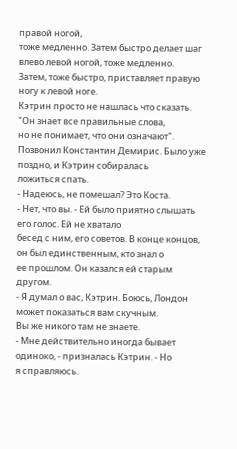правой ногой,
тоже медленно. Затем быстро делает шаг влево левой ногой, тоже медленно.
Затем, тоже быстро, приставляет правую ногу к левой ноге.
Кэтрин просто не нашлась что сказать. "Он знает все правильные слова,
но не понимает, что они означают".
Позвонил Константин Демирис. Было уже поздно, и Кэтрин собиралась
ложиться спать.
- Надеюсь, не помешал? Это Коста.
- Нет, что вы. - Ей было приятно слышать его голос. Ей не хватало
бесед с ним, его советов. В конце концов, он был единственным, кто знал о
ее прошлом. Он казался ей старым другом.
- Я думал о вас, Кэтрин. Боюсь, Лондон может показаться вам скучным.
Вы же никого там не знаете.
- Мне действительно иногда бывает одиноко, - призналась Кэтрин. - Но
я справляюсь.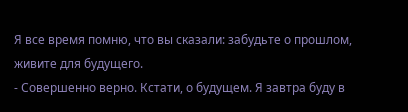Я все время помню, что вы сказали: забудьте о прошлом,
живите для будущего.
- Совершенно верно. Кстати, о будущем. Я завтра буду в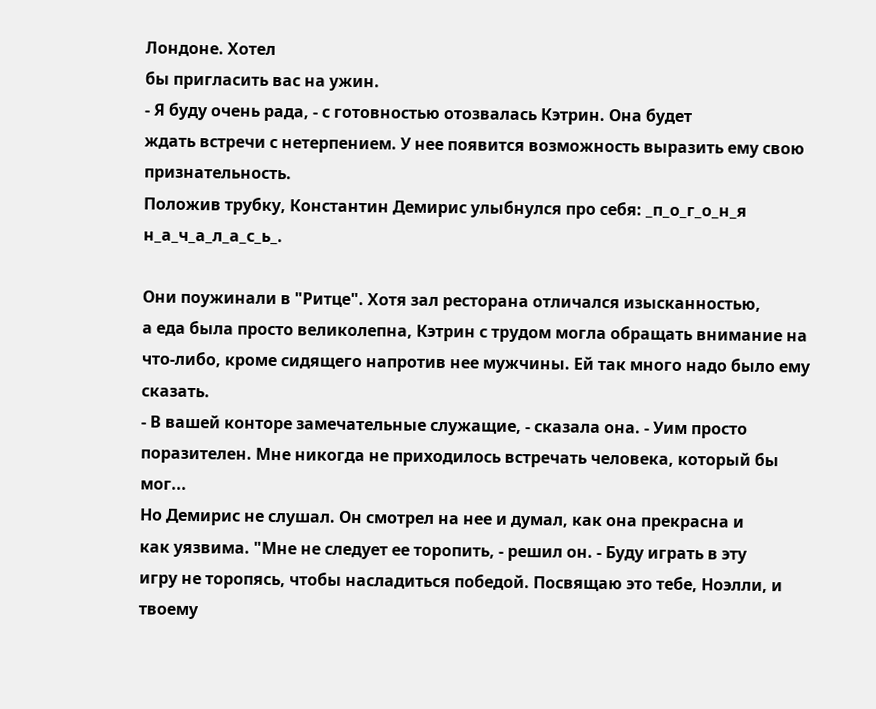Лондоне. Хотел
бы пригласить вас на ужин.
- Я буду очень рада, - с готовностью отозвалась Кэтрин. Она будет
ждать встречи с нетерпением. У нее появится возможность выразить ему свою
признательность.
Положив трубку, Константин Демирис улыбнулся про себя: _п_о_г_о_н_я
н_а_ч_а_л_а_с_ь_.

Они поужинали в "Ритце". Хотя зал ресторана отличался изысканностью,
а еда была просто великолепна, Кэтрин с трудом могла обращать внимание на
что-либо, кроме сидящего напротив нее мужчины. Ей так много надо было ему
сказать.
- В вашей конторе замечательные служащие, - сказала она. - Уим просто
поразителен. Мне никогда не приходилось встречать человека, который бы
мог...
Но Демирис не слушал. Он смотрел на нее и думал, как она прекрасна и
как уязвима. "Мне не следует ее торопить, - решил он. - Буду играть в эту
игру не торопясь, чтобы насладиться победой. Посвящаю это тебе, Ноэлли, и
твоему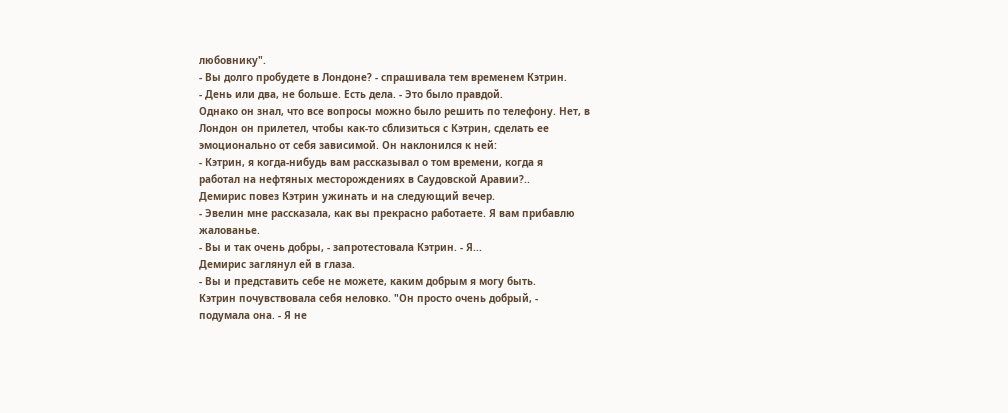любовнику".
- Вы долго пробудете в Лондоне? - спрашивала тем временем Кэтрин.
- День или два, не больше. Есть дела. - Это было правдой.
Однако он знал, что все вопросы можно было решить по телефону. Нет, в
Лондон он прилетел, чтобы как-то сблизиться с Кэтрин, сделать ее
эмоционально от себя зависимой. Он наклонился к ней:
- Кэтрин, я когда-нибудь вам рассказывал о том времени, когда я
работал на нефтяных месторождениях в Саудовской Аравии?..
Демирис повез Кэтрин ужинать и на следующий вечер.
- Эвелин мне рассказала, как вы прекрасно работаете. Я вам прибавлю
жалованье.
- Вы и так очень добры, - запротестовала Кэтрин. - Я...
Демирис заглянул ей в глаза.
- Вы и представить себе не можете, каким добрым я могу быть.
Кэтрин почувствовала себя неловко. "Он просто очень добрый, -
подумала она. - Я не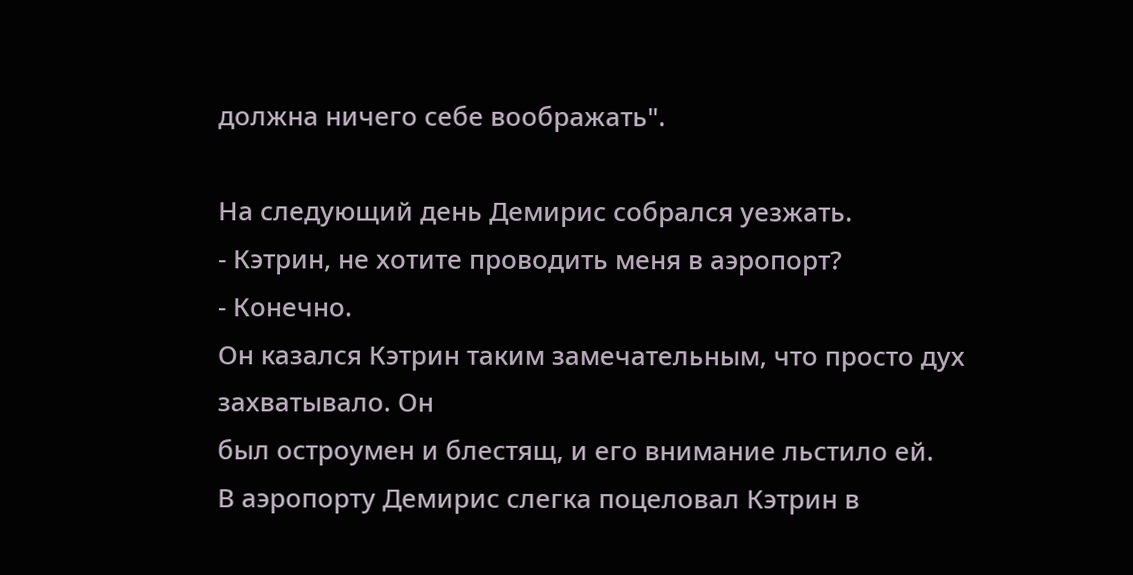должна ничего себе воображать".

На следующий день Демирис собрался уезжать.
- Кэтрин, не хотите проводить меня в аэропорт?
- Конечно.
Он казался Кэтрин таким замечательным, что просто дух захватывало. Он
был остроумен и блестящ, и его внимание льстило ей.
В аэропорту Демирис слегка поцеловал Кэтрин в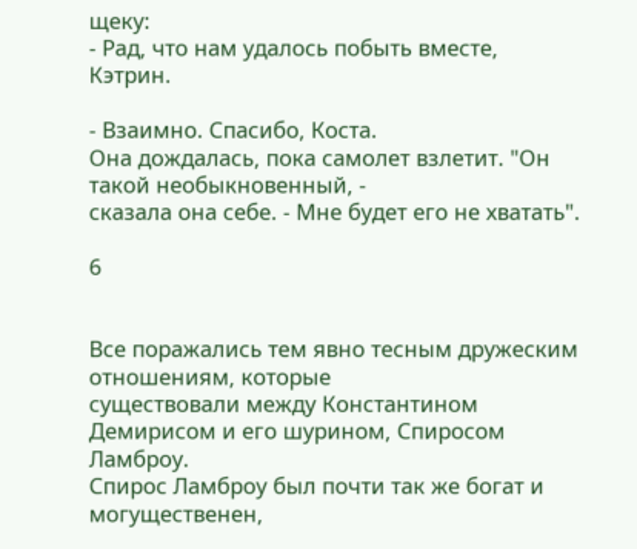щеку:
- Рад, что нам удалось побыть вместе, Кэтрин.

- Взаимно. Спасибо, Коста.
Она дождалась, пока самолет взлетит. "Он такой необыкновенный, -
сказала она себе. - Мне будет его не хватать".

6


Все поражались тем явно тесным дружеским отношениям, которые
существовали между Константином Демирисом и его шурином, Спиросом Ламброу.
Спирос Ламброу был почти так же богат и могущественен,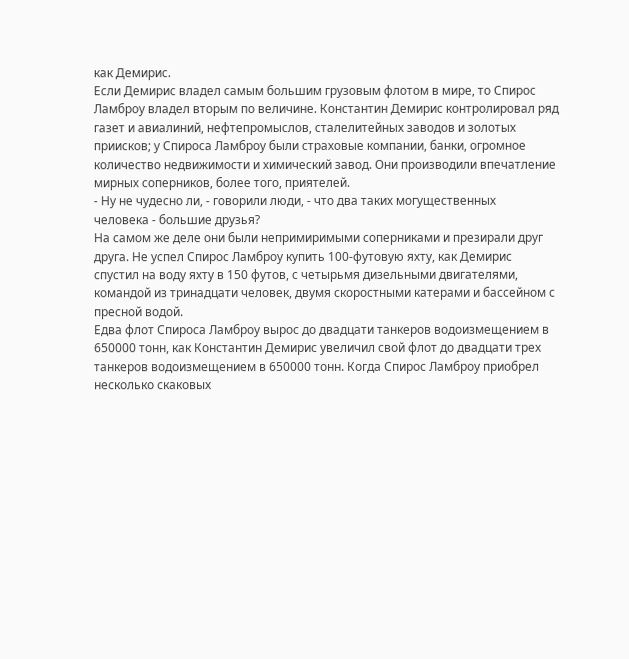как Демирис.
Если Демирис владел самым большим грузовым флотом в мире, то Спирос
Ламброу владел вторым по величине. Константин Демирис контролировал ряд
газет и авиалиний, нефтепромыслов, сталелитейных заводов и золотых
приисков; у Спироса Ламброу были страховые компании, банки, огромное
количество недвижимости и химический завод. Они производили впечатление
мирных соперников, более того, приятелей.
- Ну не чудесно ли, - говорили люди, - что два таких могущественных
человека - большие друзья?
На самом же деле они были непримиримыми соперниками и презирали друг
друга. Не успел Спирос Ламброу купить 100-футовую яхту, как Демирис
спустил на воду яхту в 150 футов, с четырьмя дизельными двигателями,
командой из тринадцати человек, двумя скоростными катерами и бассейном с
пресной водой.
Едва флот Спироса Ламброу вырос до двадцати танкеров водоизмещением в
650000 тонн, как Константин Демирис увеличил свой флот до двадцати трех
танкеров водоизмещением в 650000 тонн. Когда Спирос Ламброу приобрел
несколько скаковых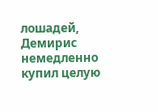лошадей, Демирис немедленно купил целую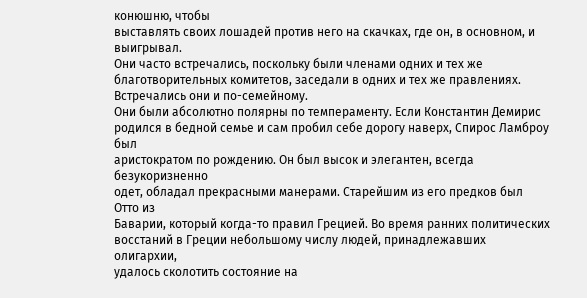конюшню, чтобы
выставлять своих лошадей против него на скачках, где он, в основном, и
выигрывал.
Они часто встречались, поскольку были членами одних и тех же
благотворительных комитетов, заседали в одних и тех же правлениях.
Встречались они и по-семейному.
Они были абсолютно полярны по темпераменту. Если Константин Демирис
родился в бедной семье и сам пробил себе дорогу наверх, Спирос Ламброу был
аристократом по рождению. Он был высок и элегантен, всегда безукоризненно
одет, обладал прекрасными манерами. Старейшим из его предков был Отто из
Баварии, который когда-то правил Грецией. Во время ранних политических
восстаний в Греции небольшому числу людей, принадлежавших олигархии,
удалось сколотить состояние на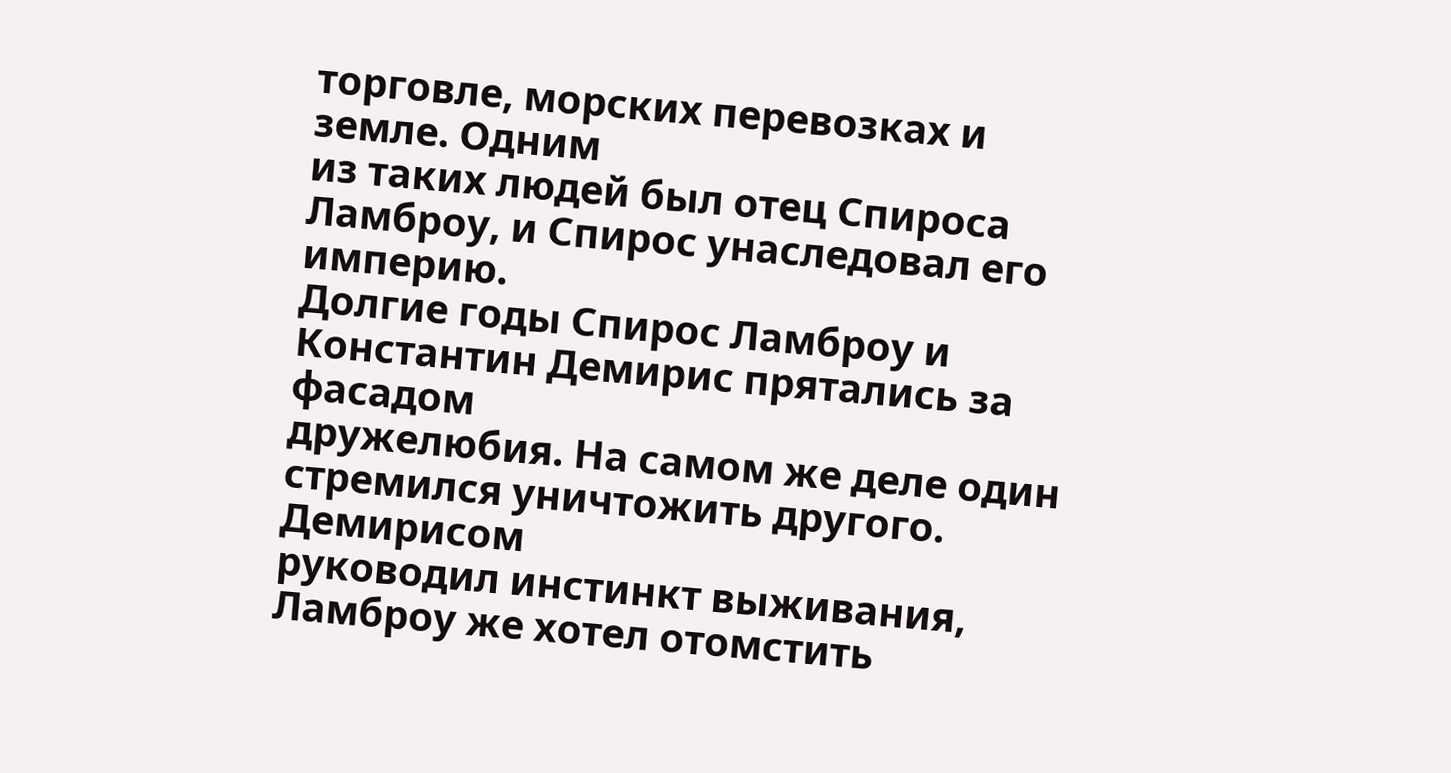торговле, морских перевозках и земле. Одним
из таких людей был отец Спироса Ламброу, и Спирос унаследовал его империю.
Долгие годы Спирос Ламброу и Константин Демирис прятались за фасадом
дружелюбия. На самом же деле один стремился уничтожить другого. Демирисом
руководил инстинкт выживания, Ламброу же хотел отомстить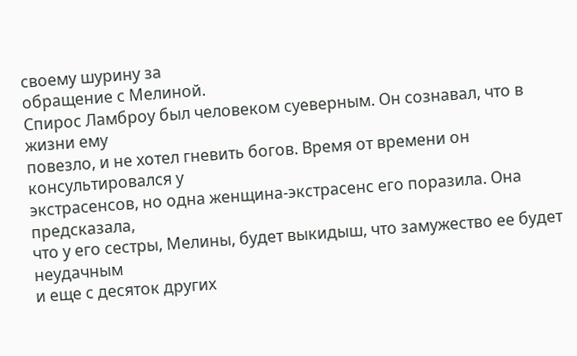своему шурину за
обращение с Мелиной.
Спирос Ламброу был человеком суеверным. Он сознавал, что в жизни ему
повезло, и не хотел гневить богов. Время от времени он консультировался у
экстрасенсов, но одна женщина-экстрасенс его поразила. Она предсказала,
что у его сестры, Мелины, будет выкидыш, что замужество ее будет неудачным
и еще с десяток других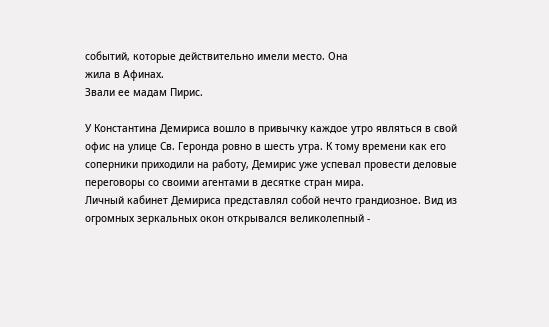событий, которые действительно имели место. Она
жила в Афинах.
Звали ее мадам Пирис.

У Константина Демириса вошло в привычку каждое утро являться в свой
офис на улице Св. Геронда ровно в шесть утра. К тому времени как его
соперники приходили на работу, Демирис уже успевал провести деловые
переговоры со своими агентами в десятке стран мира.
Личный кабинет Демириса представлял собой нечто грандиозное. Вид из
огромных зеркальных окон открывался великолепный -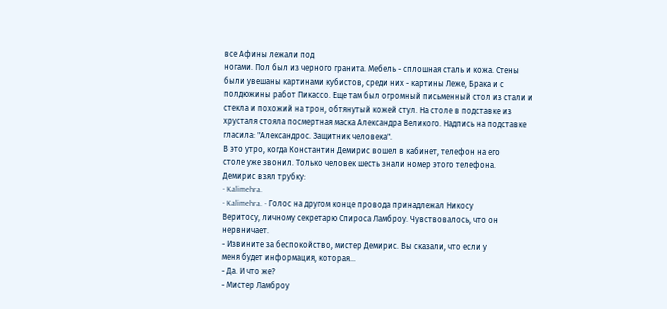все Афины лежали под
ногами. Пол был из черного гранита. Мебель - сплошная сталь и кожа. Стены
были увешаны картинами кубистов, среди них - картины Леже, Брака и с
полдюжины работ Пикассо. Еще там был огромный письменный стол из стали и
стекла и похожий на трон, обтянутый кожей стул. На столе в подставке из
хрусталя стояла посмертная маска Александра Великого. Надпись на подставке
гласила: "Александрос. Защитник человека".
В это утро, когда Константин Демирис вошел в кабинет, телефон на его
столе уже звонил. Только человек шесть знали номер этого телефона.
Демирис взял трубку:
- Kalimehra.
- Kalimehra. - Голос на другом конце провода принадлежал Никосу
Веритосу, личному секретарю Спироса Ламброу. Чувствовалось, что он
нервничает.
- Извините за беспокойство, мистер Демирис. Вы сказали, что если у
меня будет информация, которая...
- Да. И что же?
- Мистер Ламброу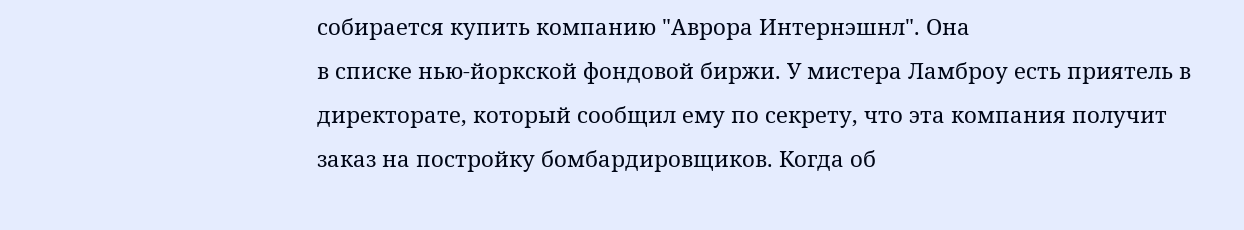собирается купить компанию "Аврора Интернэшнл". Она
в списке нью-йоркской фондовой биржи. У мистера Ламброу есть приятель в
директорате, который сообщил ему по секрету, что эта компания получит
заказ на постройку бомбардировщиков. Когда об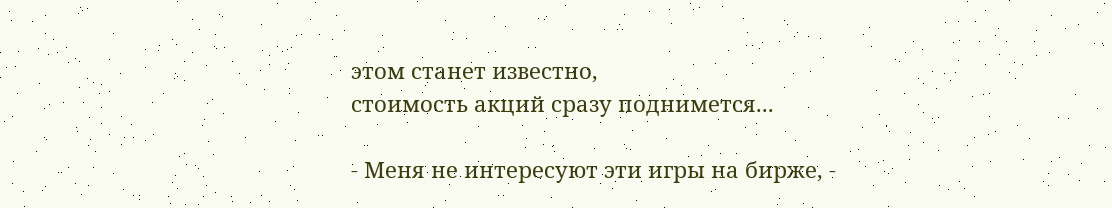этом станет известно,
стоимость акций сразу поднимется...

- Меня не интересуют эти игры на бирже, -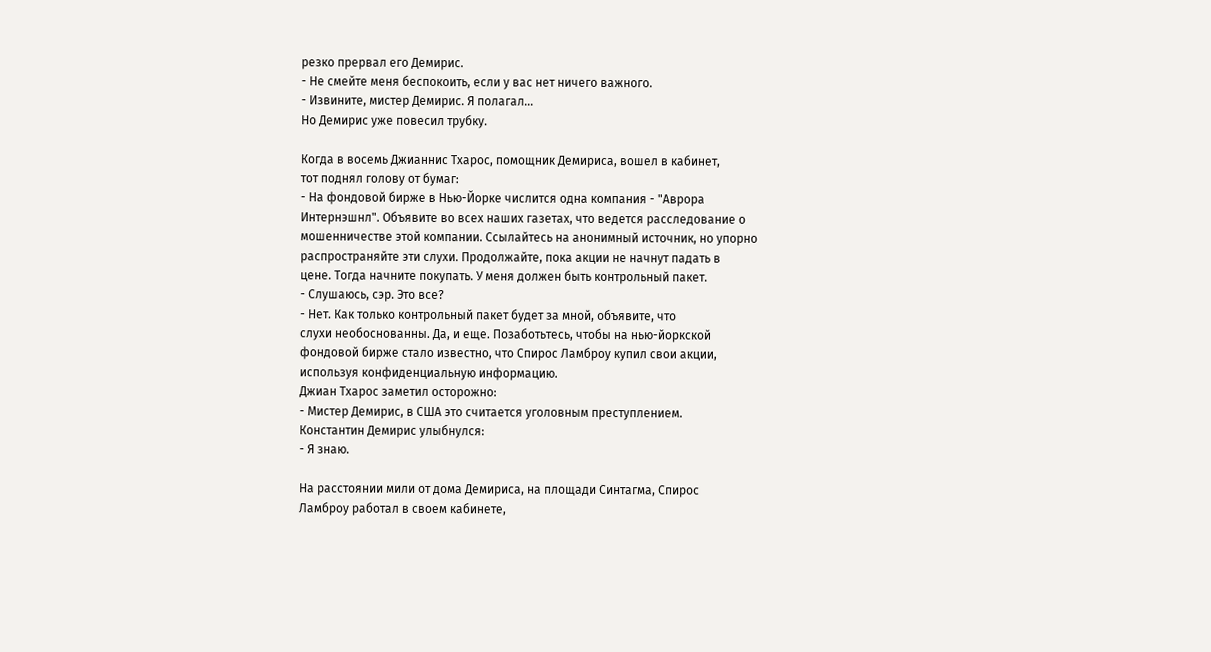резко прервал его Демирис.
- Не смейте меня беспокоить, если у вас нет ничего важного.
- Извините, мистер Демирис. Я полагал...
Но Демирис уже повесил трубку.

Когда в восемь Джианнис Тхарос, помощник Демириса, вошел в кабинет,
тот поднял голову от бумаг:
- На фондовой бирже в Нью-Йорке числится одна компания - "Аврора
Интернэшнл". Объявите во всех наших газетах, что ведется расследование о
мошенничестве этой компании. Ссылайтесь на анонимный источник, но упорно
распространяйте эти слухи. Продолжайте, пока акции не начнут падать в
цене. Тогда начните покупать. У меня должен быть контрольный пакет.
- Слушаюсь, сэр. Это все?
- Нет. Как только контрольный пакет будет за мной, объявите, что
слухи необоснованны. Да, и еще. Позаботьтесь, чтобы на нью-йоркской
фондовой бирже стало известно, что Спирос Ламброу купил свои акции,
используя конфиденциальную информацию.
Джиан Тхарос заметил осторожно:
- Мистер Демирис, в США это считается уголовным преступлением.
Константин Демирис улыбнулся:
- Я знаю.

На расстоянии мили от дома Демириса, на площади Синтагма, Спирос
Ламброу работал в своем кабинете,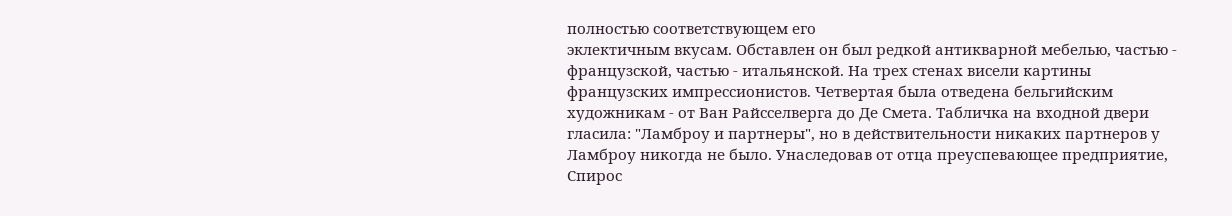полностью соответствующем его
эклектичным вкусам. Обставлен он был редкой антикварной мебелью, частью -
французской, частью - итальянской. На трех стенах висели картины
французских импрессионистов. Четвертая была отведена бельгийским
художникам - от Ван Райсселверга до Де Смета. Табличка на входной двери
гласила: "Ламброу и партнеры", но в действительности никаких партнеров у
Ламброу никогда не было. Унаследовав от отца преуспевающее предприятие,
Спирос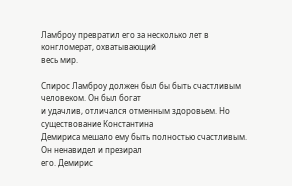Ламброу превратил его за несколько лет в конгломерат, охватывающий
весь мир.

Спирос Ламброу должен был бы быть счастливым человеком. Он был богат
и удачлив, отличался отменным здоровьем. Но существование Константина
Демириса мешало ему быть полностью счастливым. Он ненавидел и презирал
его. Демирис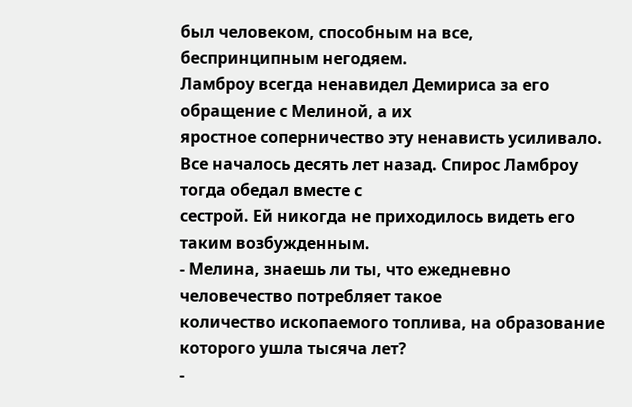был человеком, способным на все, беспринципным негодяем.
Ламброу всегда ненавидел Демириса за его обращение с Мелиной, а их
яростное соперничество эту ненависть усиливало.
Все началось десять лет назад. Спирос Ламброу тогда обедал вместе с
сестрой. Ей никогда не приходилось видеть его таким возбужденным.
- Мелина, знаешь ли ты, что ежедневно человечество потребляет такое
количество ископаемого топлива, на образование которого ушла тысяча лет?
-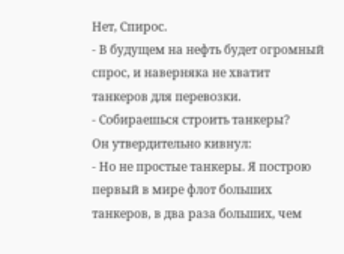Нет, Спирос.
- В будущем на нефть будет огромный спрос, и наверняка не хватит
танкеров для перевозки.
- Собираешься строить танкеры?
Он утвердительно кивнул:
- Но не простые танкеры. Я построю первый в мире флот больших
танкеров, в два раза больших, чем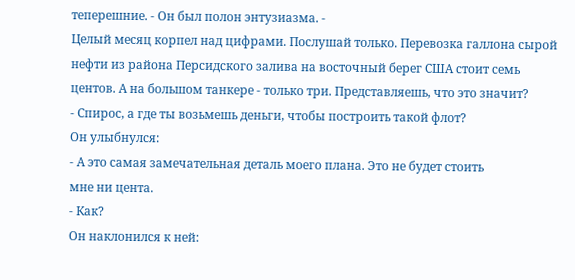теперешние. - Он был полон энтузиазма. -
Целый месяц корпел над цифрами. Послушай только. Перевозка галлона сырой
нефти из района Персидского залива на восточный берег США стоит семь
центов. А на большом танкере - только три. Представляешь, что это значит?
- Спирос, а где ты возьмешь деньги, чтобы построить такой флот?
Он улыбнулся:
- А это самая замечательная деталь моего плана. Это не будет стоить
мне ни цента.
- Как?
Он наклонился к ней: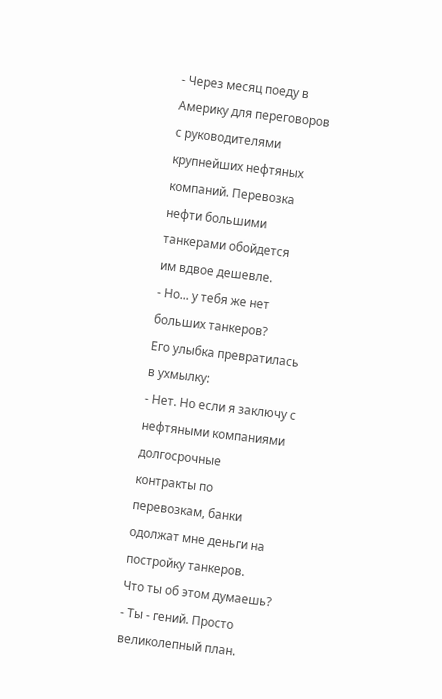- Через месяц поеду в Америку для переговоров с руководителями
крупнейших нефтяных компаний. Перевозка нефти большими танкерами обойдется
им вдвое дешевле.
- Но... у тебя же нет больших танкеров?
Его улыбка превратилась в ухмылку:
- Нет. Но если я заключу с нефтяными компаниями долгосрочные
контракты по перевозкам, банки одолжат мне деньги на постройку танкеров.
Что ты об этом думаешь?
- Ты - гений. Просто великолепный план.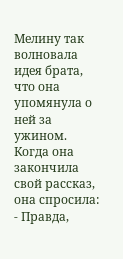Мелину так волновала идея брата, что она упомянула о ней за ужином.
Когда она закончила свой рассказ, она спросила:
- Правда,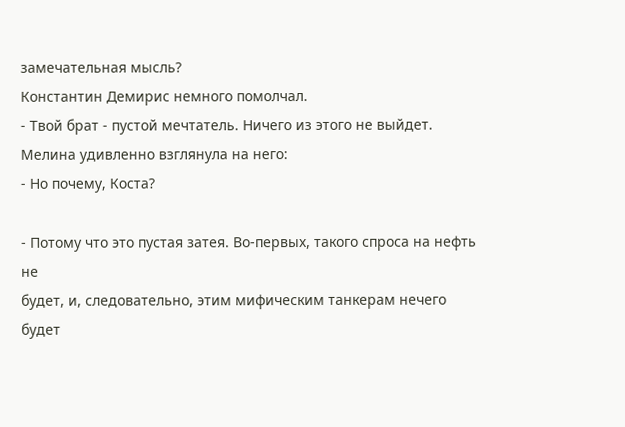замечательная мысль?
Константин Демирис немного помолчал.
- Твой брат - пустой мечтатель. Ничего из этого не выйдет.
Мелина удивленно взглянула на него:
- Но почему, Коста?

- Потому что это пустая затея. Во-первых, такого спроса на нефть не
будет, и, следовательно, этим мифическим танкерам нечего будет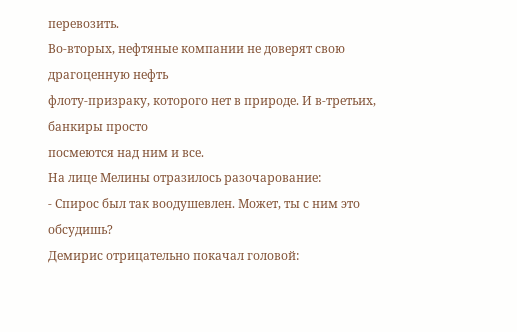перевозить.
Во-вторых, нефтяные компании не доверят свою драгоценную нефть
флоту-призраку, которого нет в природе. И в-третьих, банкиры просто
посмеются над ним и все.
На лице Мелины отразилось разочарование:
- Спирос был так воодушевлен. Может, ты с ним это обсудишь?
Демирис отрицательно покачал головой: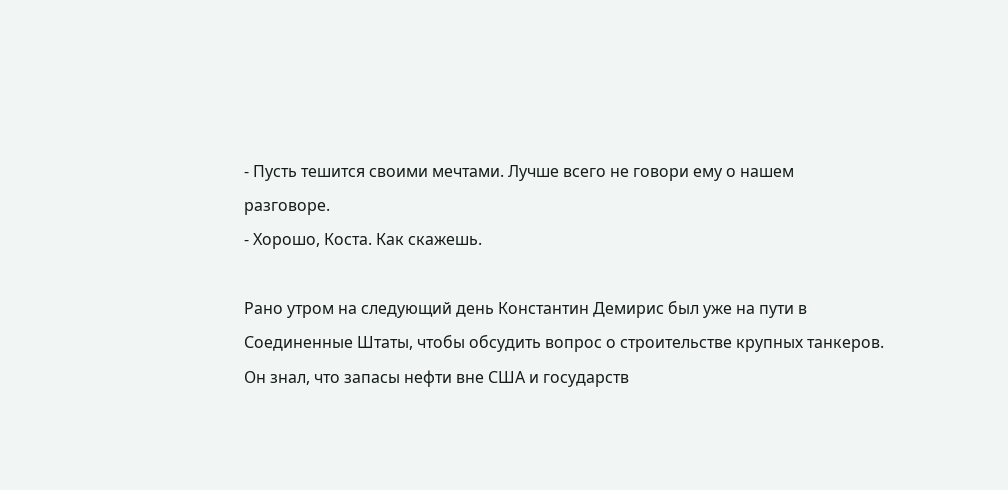- Пусть тешится своими мечтами. Лучше всего не говори ему о нашем
разговоре.
- Хорошо, Коста. Как скажешь.

Рано утром на следующий день Константин Демирис был уже на пути в
Соединенные Штаты, чтобы обсудить вопрос о строительстве крупных танкеров.
Он знал, что запасы нефти вне США и государств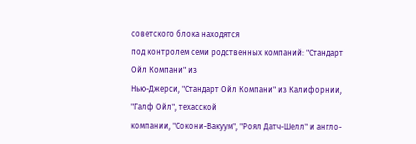советского блока находятся
под контролем семи родственных компаний: "Стандарт Ойл Компани" из
Нью-Джерси, "Стандарт Ойл Компани" из Калифорнии, "Галф Ойл", техасской
компании, "Сокони-Вакуум", "Роял Датч-Шелл" и англо-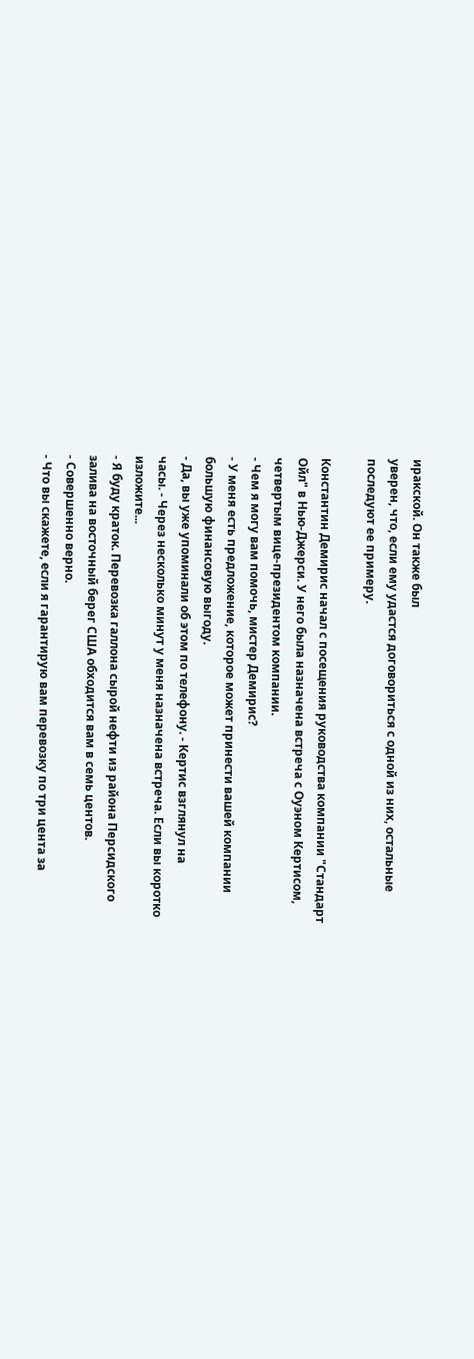иракской. Он также был
уверен, что, если ему удастся договориться с одной из них, остальные
последуют ее примеру.

Константин Демирис начал с посещения руководства компании "Стандарт
Ойл" в Нью-Джерси. У него была назначена встреча с Оуэном Кертисом,
четвертым вице-президентом компании.
- Чем я могу вам помочь, мистер Демирис?
- У меня есть предложение, которое может принести вашей компании
большую финансовую выгоду.
- Да, вы уже упоминали об этом по телефону. - Кертис взглянул на
часы. - Через несколько минут у меня назначена встреча. Если вы коротко
изложите...
- Я буду краток. Перевозка галлона сырой нефти из района Персидского
залива на восточный берег США обходится вам в семь центов.
- Совершенно верно.
- Что вы скажете, если я гарантирую вам перевозку по три цента за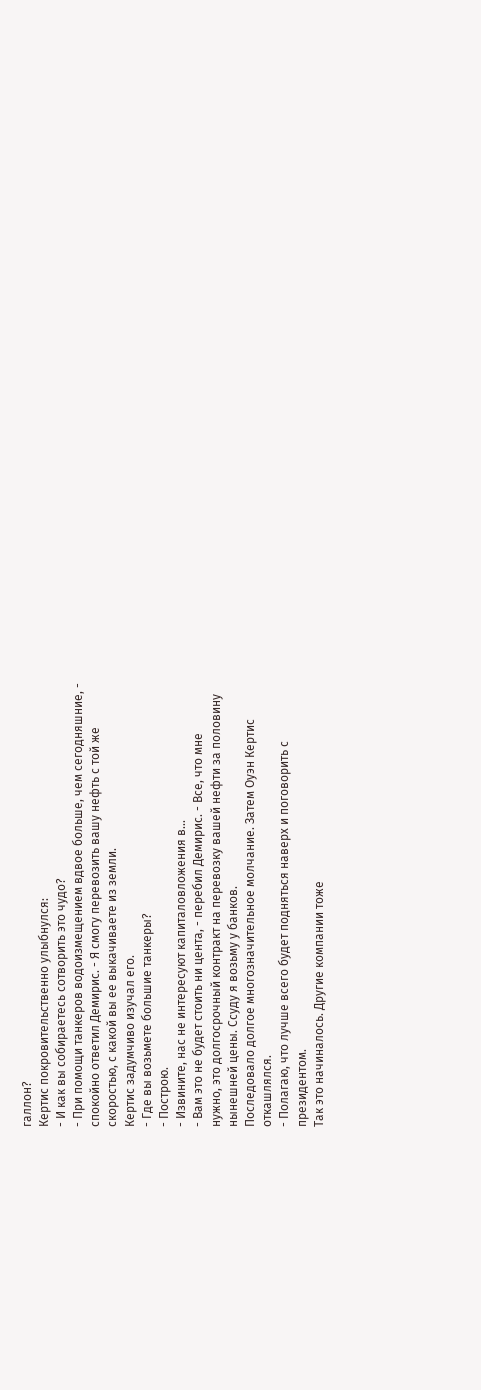галлон?
Кертис покровительственно улыбнулся:
- И как вы собираетесь сотворить это чудо?
- При помощи танкеров водоизмещением вдвое больше, чем сегодняшние, -
спокойно ответил Демирис. - Я смогу перевозить вашу нефть с той же
скоростью, с какой вы ее выкачиваете из земли.
Кертис задумчиво изучал его.
- Где вы возьмете большие танкеры?
- Построю.
- Извините, нас не интересуют капиталовложения в...
- Вам это не будет стоить ни цента, - перебил Демирис. - Все, что мне
нужно, это долгосрочный контракт на перевозку вашей нефти за половину
нынешней цены. Ссуду я возьму у банков.
Последовало долгое многозначительное молчание. Затем Оуэн Кертис
откашлялся.
- Полагаю, что лучше всего будет подняться наверх и поговорить с
президентом.
Так это начиналось. Другие компании тоже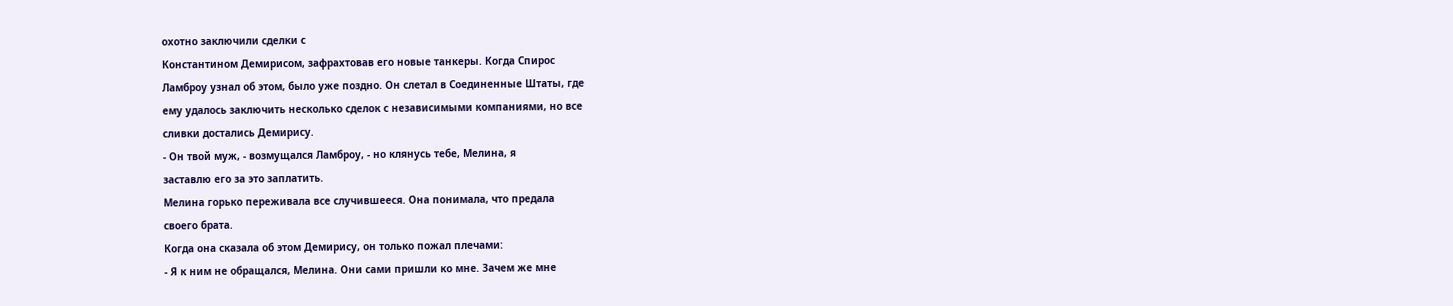охотно заключили сделки с
Константином Демирисом, зафрахтовав его новые танкеры. Когда Спирос
Ламброу узнал об этом, было уже поздно. Он слетал в Соединенные Штаты, где
ему удалось заключить несколько сделок с независимыми компаниями, но все
сливки достались Демирису.
- Он твой муж, - возмущался Ламброу, - но клянусь тебе, Мелина, я
заставлю его за это заплатить.
Мелина горько переживала все случившееся. Она понимала, что предала
своего брата.
Когда она сказала об этом Демирису, он только пожал плечами:
- Я к ним не обращался, Мелина. Они сами пришли ко мне. Зачем же мне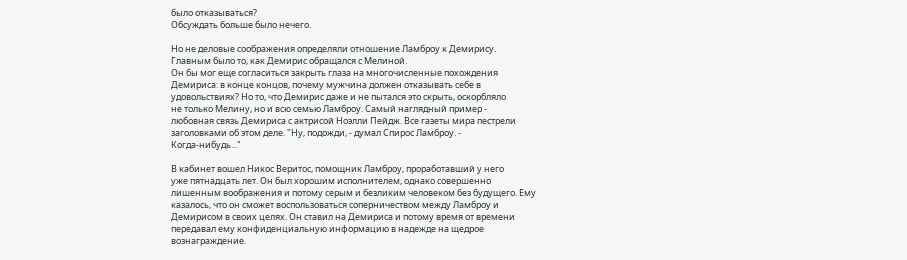было отказываться?
Обсуждать больше было нечего.

Но не деловые соображения определяли отношение Ламброу к Демирису.
Главным было то, как Демирис обращался с Мелиной.
Он бы мог еще согласиться закрыть глаза на многочисленные похождения
Демириса: в конце концов, почему мужчина должен отказывать себе в
удовольствиях? Но то, что Демирис даже и не пытался это скрыть, оскорбляло
не только Мелину, но и всю семью Ламброу. Самый наглядный пример -
любовная связь Демириса с актрисой Ноэлли Пейдж. Все газеты мира пестрели
заголовками об этом деле. "Ну, подожди, - думал Спирос Ламброу. -
Когда-нибудь..."

В кабинет вошел Никос Веритос, помощник Ламброу, проработавший у него
уже пятнадцать лет. Он был хорошим исполнителем, однако совершенно
лишенным воображения и потому серым и безликим человеком без будущего. Ему
казалось, что он сможет воспользоваться соперничеством между Ламброу и
Демирисом в своих целях. Он ставил на Демириса и потому время от времени
передавал ему конфиденциальную информацию в надежде на щедрое
вознаграждение.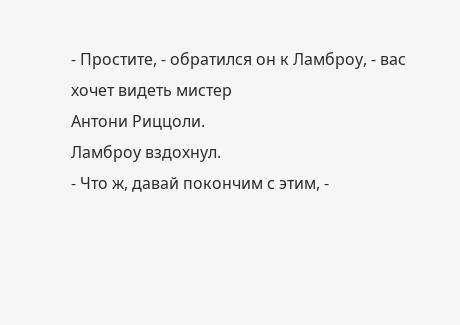- Простите, - обратился он к Ламброу, - вас хочет видеть мистер
Антони Риццоли.
Ламброу вздохнул.
- Что ж, давай покончим с этим, -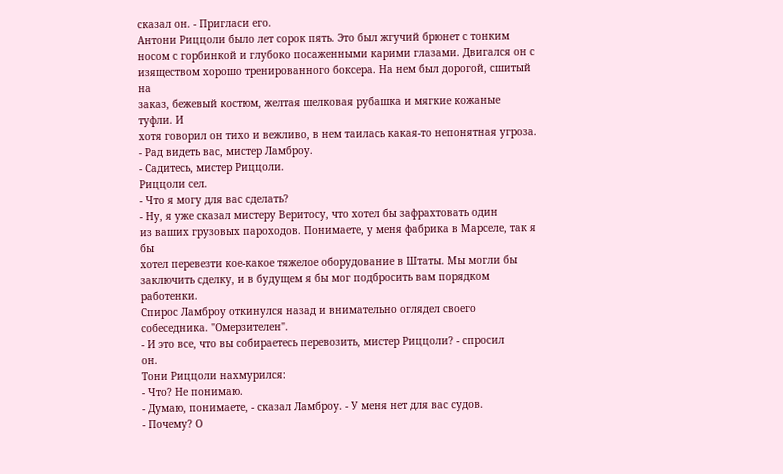сказал он. - Пригласи его.
Антони Риццоли было лет сорок пять. Это был жгучий брюнет с тонким
носом с горбинкой и глубоко посаженными карими глазами. Двигался он с
изяществом хорошо тренированного боксера. На нем был дорогой, сшитый на
заказ, бежевый костюм, желтая шелковая рубашка и мягкие кожаные туфли. И
хотя говорил он тихо и вежливо, в нем таилась какая-то непонятная угроза.
- Рад видеть вас, мистер Ламброу.
- Садитесь, мистер Риццоли.
Риццоли сел.
- Что я могу для вас сделать?
- Ну, я уже сказал мистеру Веритосу, что хотел бы зафрахтовать один
из ваших грузовых пароходов. Понимаете, у меня фабрика в Марселе, так я бы
хотел перевезти кое-какое тяжелое оборудование в Штаты. Мы могли бы
заключить сделку, и в будущем я бы мог подбросить вам порядком работенки.
Спирос Ламброу откинулся назад и внимательно оглядел своего
собеседника. "Омерзителен".
- И это все, что вы собираетесь перевозить, мистер Риццоли? - спросил
он.
Тони Риццоли нахмурился:
- Что? Не понимаю.
- Думаю, понимаете, - сказал Ламброу. - У меня нет для вас судов.
- Почему? О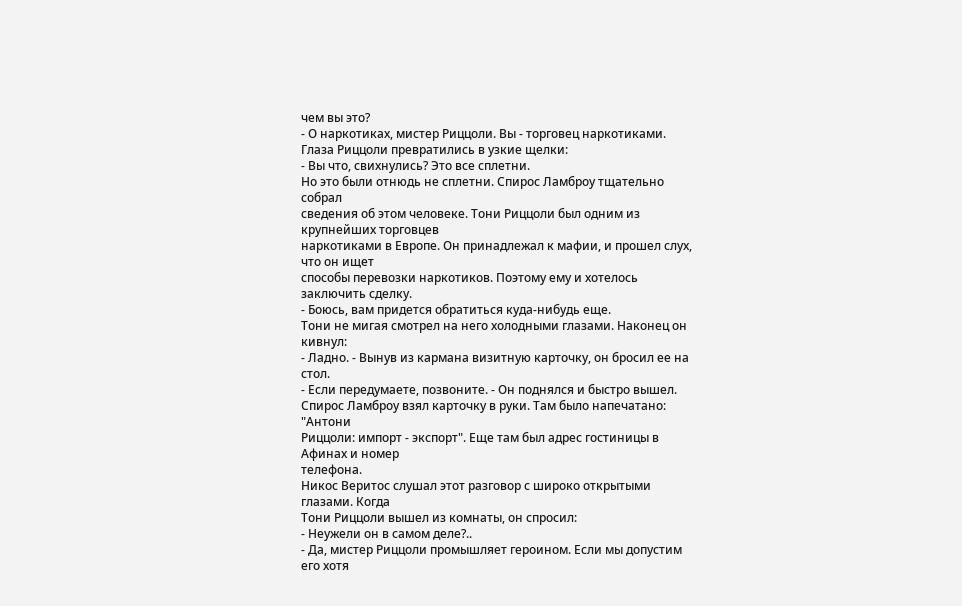чем вы это?
- О наркотиках, мистер Риццоли. Вы - торговец наркотиками.
Глаза Риццоли превратились в узкие щелки:
- Вы что, свихнулись? Это все сплетни.
Но это были отнюдь не сплетни. Спирос Ламброу тщательно собрал
сведения об этом человеке. Тони Риццоли был одним из крупнейших торговцев
наркотиками в Европе. Он принадлежал к мафии, и прошел слух, что он ищет
способы перевозки наркотиков. Поэтому ему и хотелось заключить сделку.
- Боюсь, вам придется обратиться куда-нибудь еще.
Тони не мигая смотрел на него холодными глазами. Наконец он кивнул:
- Ладно. - Вынув из кармана визитную карточку, он бросил ее на стол.
- Если передумаете, позвоните. - Он поднялся и быстро вышел.
Спирос Ламброу взял карточку в руки. Там было напечатано: "Антони
Риццоли: импорт - экспорт". Еще там был адрес гостиницы в Афинах и номер
телефона.
Никос Веритос слушал этот разговор с широко открытыми глазами. Когда
Тони Риццоли вышел из комнаты, он спросил:
- Неужели он в самом деле?..
- Да, мистер Риццоли промышляет героином. Если мы допустим его хотя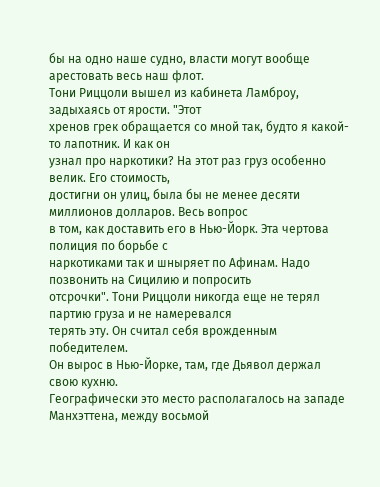бы на одно наше судно, власти могут вообще арестовать весь наш флот.
Тони Риццоли вышел из кабинета Ламброу, задыхаясь от ярости. "Этот
хренов грек обращается со мной так, будто я какой-то лапотник. И как он
узнал про наркотики? На этот раз груз особенно велик. Его стоимость,
достигни он улиц, была бы не менее десяти миллионов долларов. Весь вопрос
в том, как доставить его в Нью-Йорк. Эта чертова полиция по борьбе с
наркотиками так и шныряет по Афинам. Надо позвонить на Сицилию и попросить
отсрочки". Тони Риццоли никогда еще не терял партию груза и не намеревался
терять эту. Он считал себя врожденным победителем.
Он вырос в Нью-Йорке, там, где Дьявол держал свою кухню.
Географически это место располагалось на западе Манхэттена, между восьмой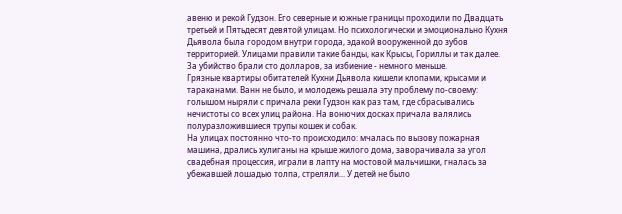авеню и рекой Гудзон. Его северные и южные границы проходили по Двадцать
третьей и Пятьдесят девятой улицам. Но психологически и эмоционально Кухня
Дьявола была городом внутри города, эдакой вооруженной до зубов
территорией. Улицами правили такие банды, как Крысы, Гориллы и так далее.
За убийство брали сто долларов, за избиение - немного меньше.
Грязные квартиры обитателей Кухни Дьявола кишели клопами, крысами и
тараканами. Ванн не было, и молодежь решала эту проблему по-своему:
голышом ныряли с причала реки Гудзон как раз там, где сбрасывались
нечистоты со всех улиц района. На вонючих досках причала валялись
полуразложившиеся трупы кошек и собак.
На улицах постоянно что-то происходило: мчалась по вызову пожарная
машина, дрались хулиганы на крыше жилого дома, заворачивала за угол
свадебная процессия, играли в лапту на мостовой мальчишки, гналась за
убежавшей лошадью толпа, стреляли... У детей не было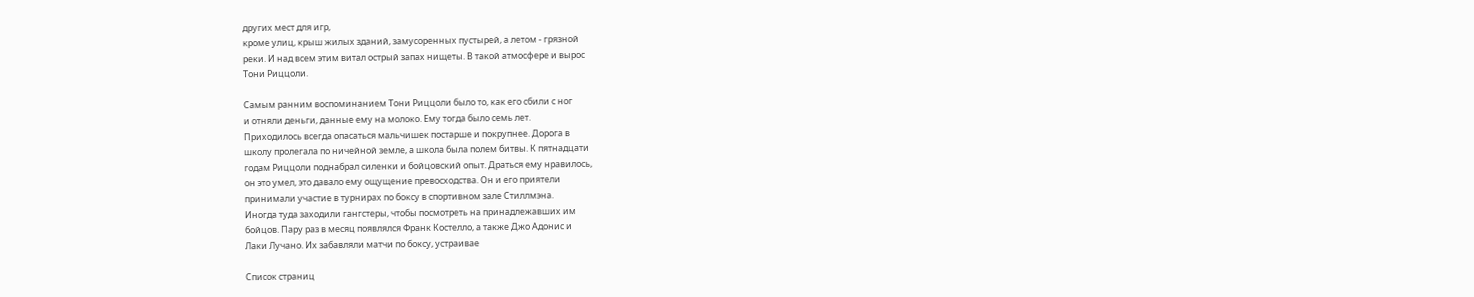других мест для игр,
кроме улиц, крыш жилых зданий, замусоренных пустырей, а летом - грязной
реки. И над всем этим витал острый запах нищеты. В такой атмосфере и вырос
Тони Риццоли.

Самым ранним воспоминанием Тони Риццоли было то, как его сбили с ног
и отняли деньги, данные ему на молоко. Ему тогда было семь лет.
Приходилось всегда опасаться мальчишек постарше и покрупнее. Дорога в
школу пролегала по ничейной земле, а школа была полем битвы. К пятнадцати
годам Риццоли поднабрал силенки и бойцовский опыт. Драться ему нравилось,
он это умел, это давало ему ощущение превосходства. Он и его приятели
принимали участие в турнирах по боксу в спортивном зале Стиллмэна.
Иногда туда заходили гангстеры, чтобы посмотреть на принадлежавших им
бойцов. Пару раз в месяц появлялся Франк Костелло, а также Джо Адонис и
Лаки Лучано. Их забавляли матчи по боксу, устраивае

Список страниц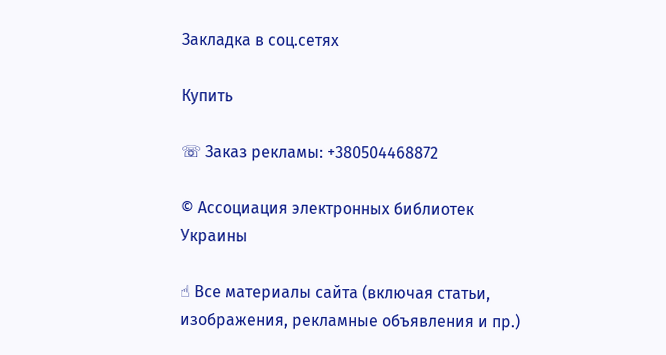Закладка в соц.сетях

Купить

☏ Заказ рекламы: +380504468872

© Ассоциация электронных библиотек Украины

☝ Все материалы сайта (включая статьи, изображения, рекламные объявления и пр.)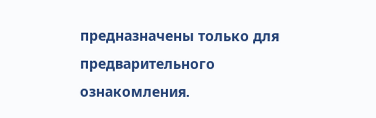предназначены только для предварительного ознакомления.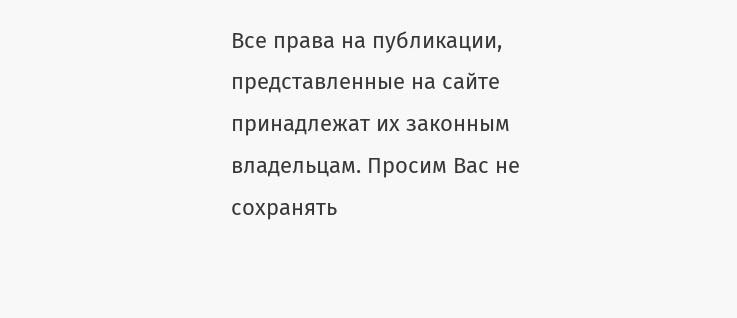Все права на публикации, представленные на сайте принадлежат их законным владельцам. Просим Вас не сохранять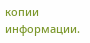копии информации.